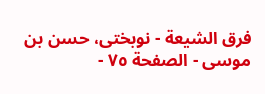فرق الشیعة - نوبختی، حسن بن موسی - الصفحة ٧٥ -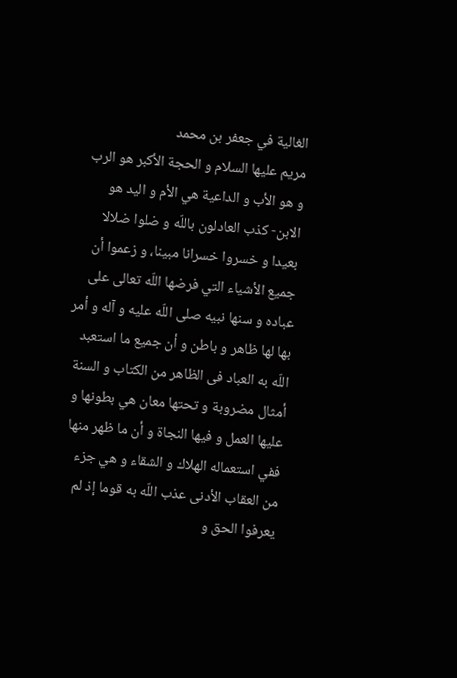الغالية في جعفر بن محمد
مريم عليها السلام و الحجة الأكبر هو الرب و هو الأب و الداعية هي الأم و اليد هو الابن- كذب العادلون باللّه و ضلوا ضلالا بعيدا و خسروا خسرانا مبينا، و زعموا أن جميع الأشياء التي فرضها اللّه تعالى على عباده و سنها نبيه صلى اللّه عليه و آله و أمر بها لها ظاهر و باطن و أن جميع ما استعبد اللّه به العباد فى الظاهر من الكتاب و السنة أمثال مضروبة و تحتها معان هي بطونها و عليها العمل و فيها النجاة و أن ما ظهر منها ففي استعماله الهلاك و الشقاء و هي جزء من العقاب الأدنى عذب اللّه به قوما إذ لم يعرفوا الحق و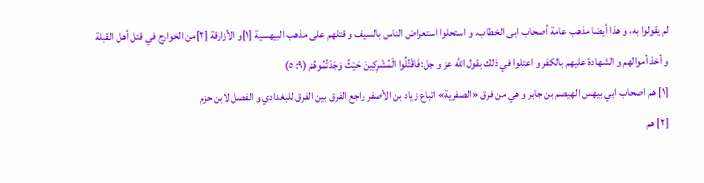لم يقولوا به، و هذا أيضا مذهب عامة أصحاب ابى الخطاب، و استحلوا استعراض الناس بالسيف و قتلهم على مذهب البيهسية [١]و الأزارقة [٢]من الخوارج في قتل أهل القبلة و أخذ أموالهم و الشهادة عليهم بالكفر و اعتلوا في ذلك بقول اللّه عز و جل:فَاقْتُلُوا الْمُشْرِكِينَ حَيْثُ وَجَدْتُمُوهُمْ (٩: ٥)
[١] هم اصحاب ابي بيهس الهيصم بن جابر و هي من فرق «الصفرية» اتباع زياد بن الأصفر راجع الفرق بين الفرق للبغدادي و الفصل لابن حزم
[٢] هم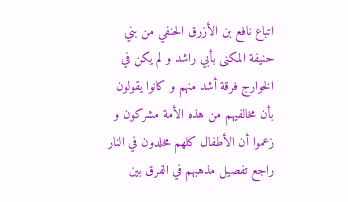اتباع نافع بن الأزرق الحنفي من بني حنيفة المكنى بأبي راشد و لم يكن في الخوارج فرقة أشد منهم و كانوا يقولون بأن مخالفيهم من هذه الأمة مشركون و زعموا أن الأطفال كلهم مخلدون في النار راجع تفصيل مذهبهم في الفرق بين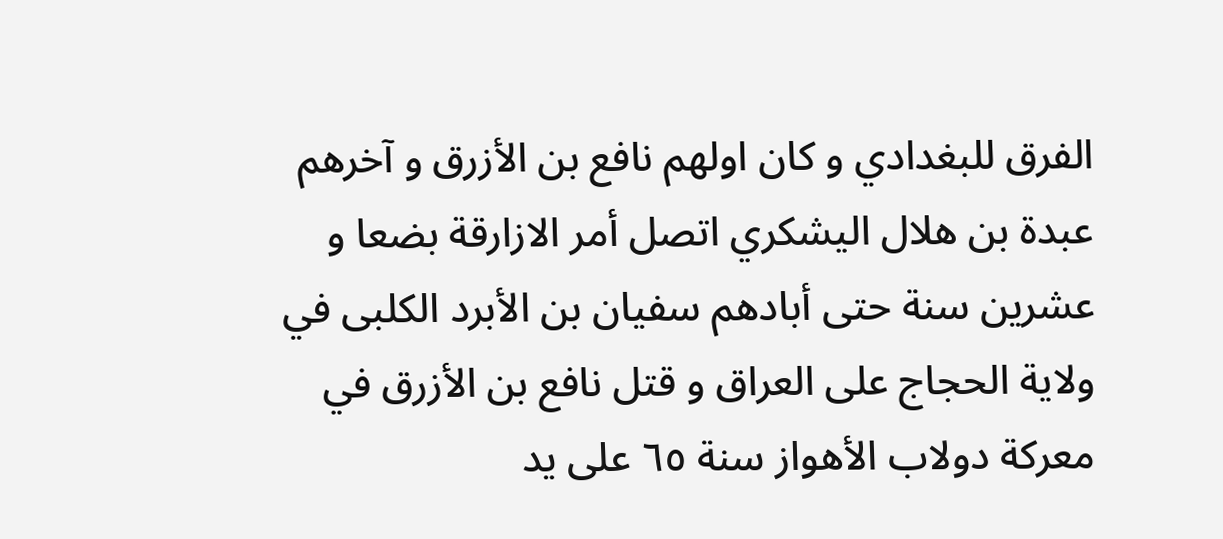الفرق للبغدادي و كان اولهم نافع بن الأزرق و آخرهم عبدة بن هلال اليشكري اتصل أمر الازارقة بضعا و عشرين سنة حتى أبادهم سفيان بن الأبرد الكلبى في ولاية الحجاج على العراق و قتل نافع بن الأزرق في معركة دولاب الأهواز سنة ٦٥ على يد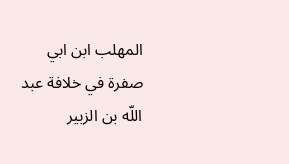المهلب ابن ابي صفرة في خلافة عبد اللّه بن الزبير